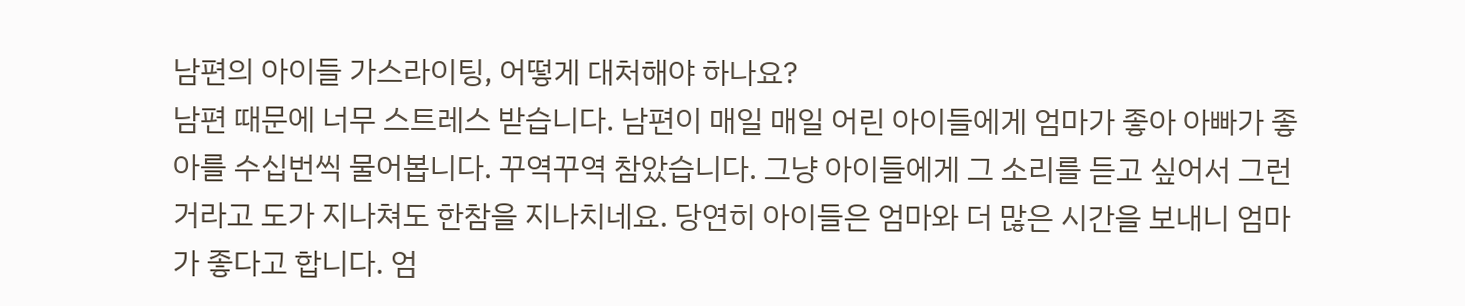남편의 아이들 가스라이팅, 어떻게 대처해야 하나요?
남편 때문에 너무 스트레스 받습니다. 남편이 매일 매일 어린 아이들에게 엄마가 좋아 아빠가 좋아를 수십번씩 물어봅니다. 꾸역꾸역 참았습니다. 그냥 아이들에게 그 소리를 듣고 싶어서 그런거라고 도가 지나쳐도 한참을 지나치네요. 당연히 아이들은 엄마와 더 많은 시간을 보내니 엄마가 좋다고 합니다. 엄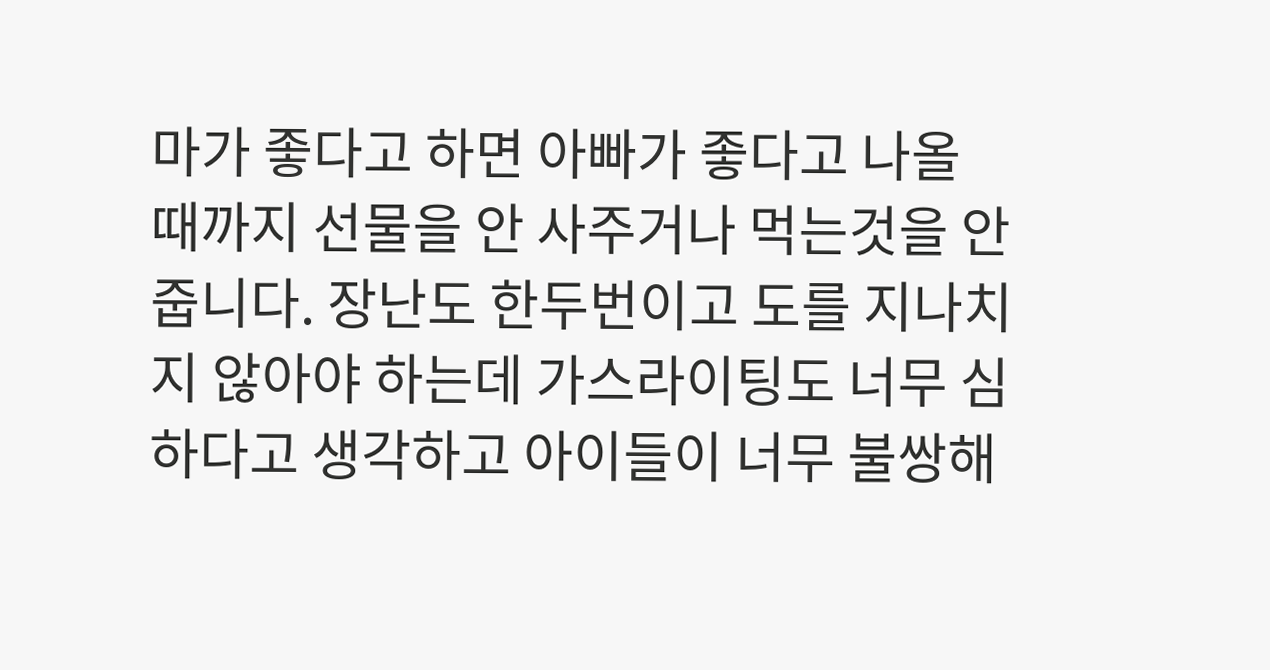마가 좋다고 하면 아빠가 좋다고 나올 때까지 선물을 안 사주거나 먹는것을 안줍니다. 장난도 한두번이고 도를 지나치지 않아야 하는데 가스라이팅도 너무 심하다고 생각하고 아이들이 너무 불쌍해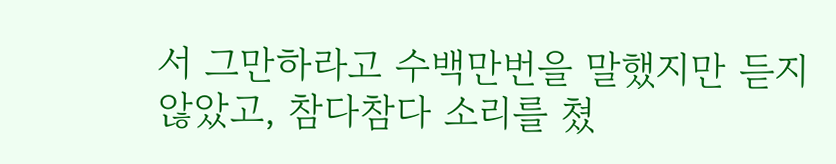서 그만하라고 수백만번을 말했지만 듣지 않았고, 참다참다 소리를 쳤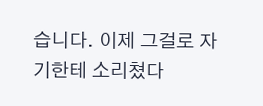습니다. 이제 그걸로 자기한테 소리쳤다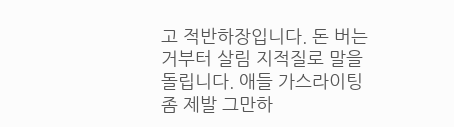고 적반하장입니다. 돈 버는거부터 살림 지적질로 말을 돌립니다. 애들 가스라이팅 좀 제발 그만하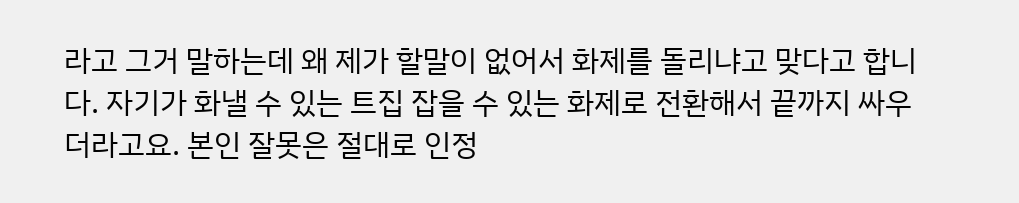라고 그거 말하는데 왜 제가 할말이 없어서 화제를 돌리냐고 맞다고 합니다. 자기가 화낼 수 있는 트집 잡을 수 있는 화제로 전환해서 끝까지 싸우더라고요. 본인 잘못은 절대로 인정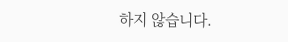하지 않습니다.